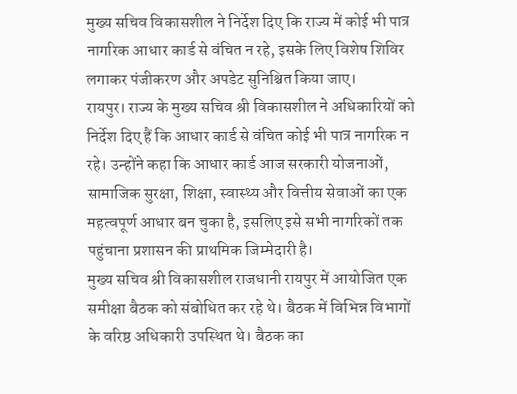मुख्य सचिव विकासशील ने निर्देश दिए कि राज्य में कोई भी पात्र नागरिक आधार कार्ड से वंचित न रहे, इसके लिए विशेष शिविर लगाकर पंजीकरण और अपडेट सुनिश्चित किया जाए।
रायपुर। राज्य के मुख्य सचिव श्री विकासशील ने अधिकारियों को निर्देश दिए हैं कि आधार कार्ड से वंचित कोई भी पात्र नागरिक न रहे। उन्होंने कहा कि आधार कार्ड आज सरकारी योजनाओं, सामाजिक सुरक्षा, शिक्षा, स्वास्थ्य और वित्तीय सेवाओं का एक महत्वपूर्ण आधार बन चुका है, इसलिए इसे सभी नागरिकों तक पहुंचाना प्रशासन की प्राथमिक जिम्मेदारी है।
मुख्य सचिव श्री विकासशील राजधानी रायपुर में आयोजित एक समीक्षा बैठक को संबोधित कर रहे थे। बैठक में विभिन्न विभागों के वरिष्ठ अधिकारी उपस्थित थे। बैठक का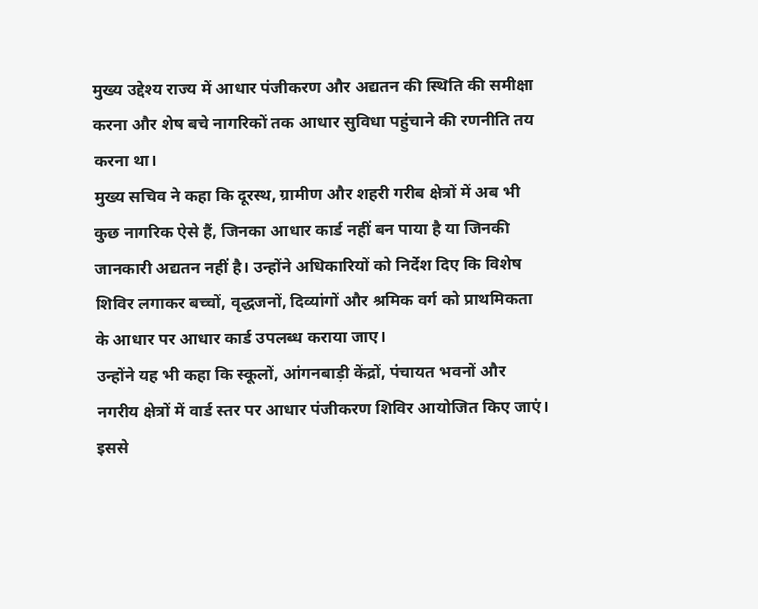मुख्य उद्देश्य राज्य में आधार पंजीकरण और अद्यतन की स्थिति की समीक्षा करना और शेष बचे नागरिकों तक आधार सुविधा पहुंचाने की रणनीति तय करना था।
मुख्य सचिव ने कहा कि दूरस्थ, ग्रामीण और शहरी गरीब क्षेत्रों में अब भी कुछ नागरिक ऐसे हैं, जिनका आधार कार्ड नहीं बन पाया है या जिनकी जानकारी अद्यतन नहीं है। उन्होंने अधिकारियों को निर्देश दिए कि विशेष शिविर लगाकर बच्चों, वृद्धजनों, दिव्यांगों और श्रमिक वर्ग को प्राथमिकता के आधार पर आधार कार्ड उपलब्ध कराया जाए।
उन्होंने यह भी कहा कि स्कूलों, आंगनबाड़ी केंद्रों, पंचायत भवनों और नगरीय क्षेत्रों में वार्ड स्तर पर आधार पंजीकरण शिविर आयोजित किए जाएं। इससे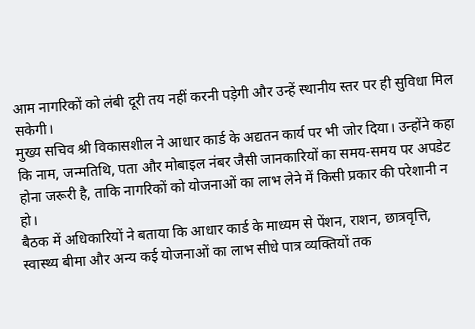आम नागरिकों को लंबी दूरी तय नहीं करनी पड़ेगी और उन्हें स्थानीय स्तर पर ही सुविधा मिल सकेगी।
मुख्य सचिव श्री विकासशील ने आधार कार्ड के अद्यतन कार्य पर भी जोर दिया। उन्होंने कहा कि नाम, जन्मतिथि, पता और मोबाइल नंबर जैसी जानकारियों का समय-समय पर अपडेट होना जरूरी है, ताकि नागरिकों को योजनाओं का लाभ लेने में किसी प्रकार की परेशानी न हो।
बैठक में अधिकारियों ने बताया कि आधार कार्ड के माध्यम से पेंशन, राशन, छात्रवृत्ति, स्वास्थ्य बीमा और अन्य कई योजनाओं का लाभ सीधे पात्र व्यक्तियों तक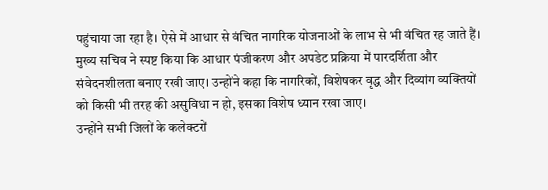पहुंचाया जा रहा है। ऐसे में आधार से वंचित नागरिक योजनाओं के लाभ से भी वंचित रह जाते हैं।
मुख्य सचिव ने स्पष्ट किया कि आधार पंजीकरण और अपडेट प्रक्रिया में पारदर्शिता और संवेदनशीलता बनाए रखी जाए। उन्होंने कहा कि नागरिकों, विशेषकर वृद्ध और दिव्यांग व्यक्तियों को किसी भी तरह की असुविधा न हो, इसका विशेष ध्यान रखा जाए।
उन्होंने सभी जिलों के कलेक्टरों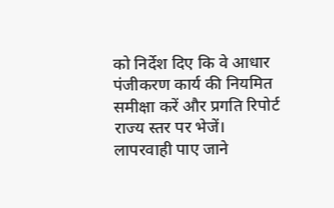को निर्देश दिए कि वे आधार पंजीकरण कार्य की नियमित समीक्षा करें और प्रगति रिपोर्ट राज्य स्तर पर भेजें। लापरवाही पाए जाने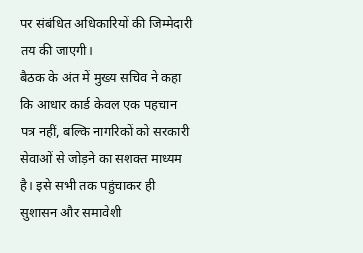पर संबंधित अधिकारियों की जिम्मेदारी तय की जाएगी।
बैठक के अंत में मुख्य सचिव ने कहा कि आधार कार्ड केवल एक पहचान पत्र नहीं, बल्कि नागरिकों को सरकारी सेवाओं से जोड़ने का सशक्त माध्यम है। इसे सभी तक पहुंचाकर ही सुशासन और समावेशी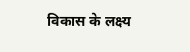विकास के लक्ष्य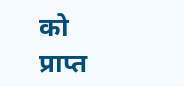को प्राप्त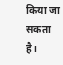किया जा सकता है।